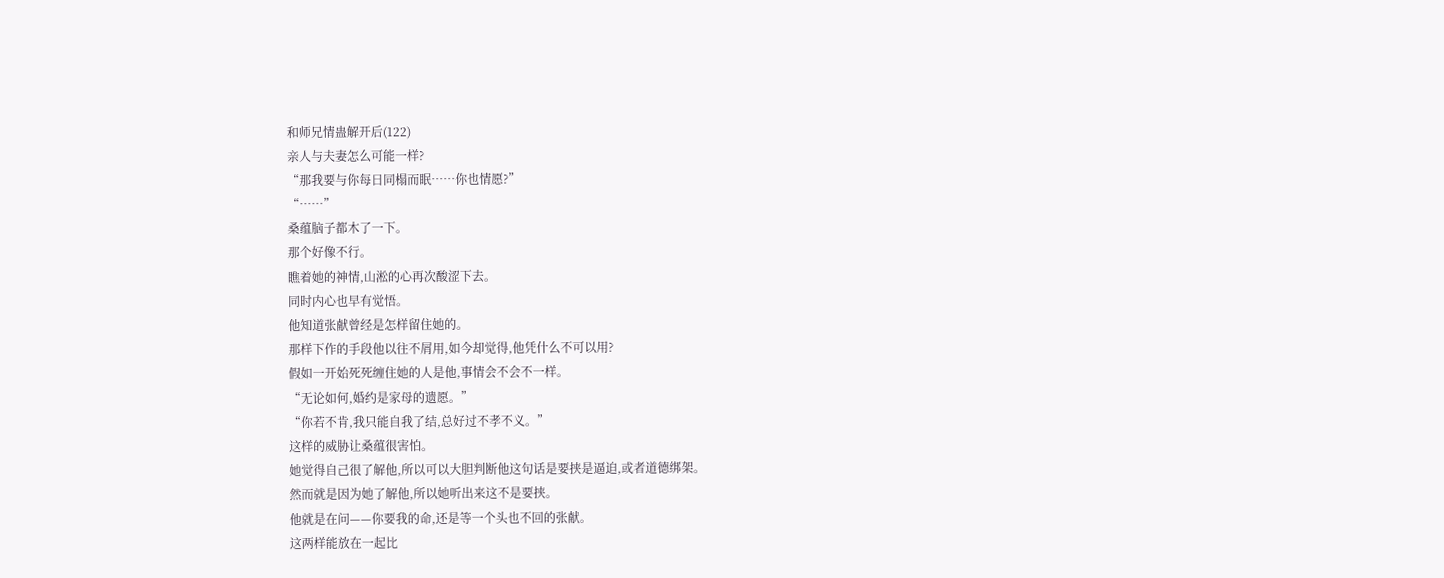和师兄情蛊解开后(122)
亲人与夫妻怎么可能一样?
“那我要与你每日同榻而眠……你也情愿?”
“……”
桑蕴脑子都木了一下。
那个好像不行。
瞧着她的神情,山淞的心再次酸涩下去。
同时内心也早有觉悟。
他知道张献曾经是怎样留住她的。
那样下作的手段他以往不屑用,如今却觉得,他凭什么不可以用?
假如一开始死死缠住她的人是他,事情会不会不一样。
“无论如何,婚约是家母的遗愿。”
“你若不肯,我只能自我了结,总好过不孝不义。”
这样的威胁让桑蕴很害怕。
她觉得自己很了解他,所以可以大胆判断他这句话是要挟是逼迫,或者道德绑架。
然而就是因为她了解他,所以她听出来这不是要挟。
他就是在问——你要我的命,还是等一个头也不回的张献。
这两样能放在一起比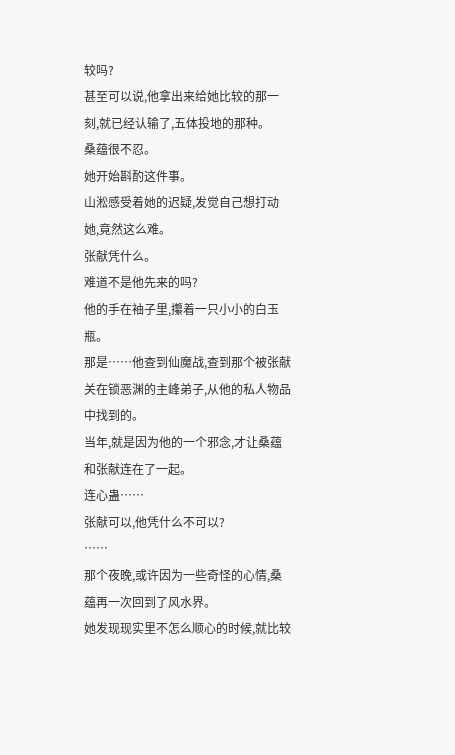较吗?
甚至可以说,他拿出来给她比较的那一刻,就已经认输了,五体投地的那种。
桑蕴很不忍。
她开始斟酌这件事。
山淞感受着她的迟疑,发觉自己想打动她,竟然这么难。
张献凭什么。
难道不是他先来的吗?
他的手在袖子里,攥着一只小小的白玉瓶。
那是……他查到仙魔战,查到那个被张献关在锁恶渊的主峰弟子,从他的私人物品中找到的。
当年,就是因为他的一个邪念,才让桑蕴和张献连在了一起。
连心蛊……
张献可以,他凭什么不可以?
……
那个夜晚,或许因为一些奇怪的心情,桑蕴再一次回到了风水界。
她发现现实里不怎么顺心的时候,就比较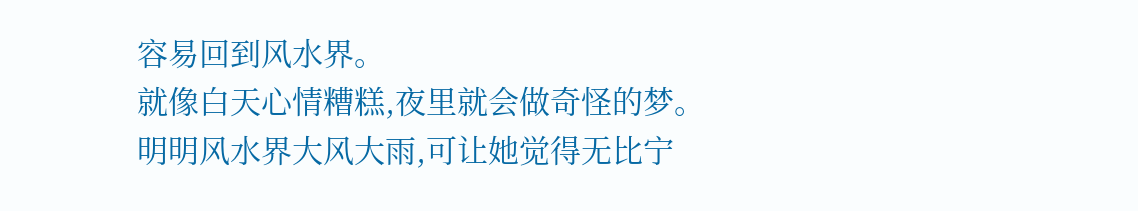容易回到风水界。
就像白天心情糟糕,夜里就会做奇怪的梦。
明明风水界大风大雨,可让她觉得无比宁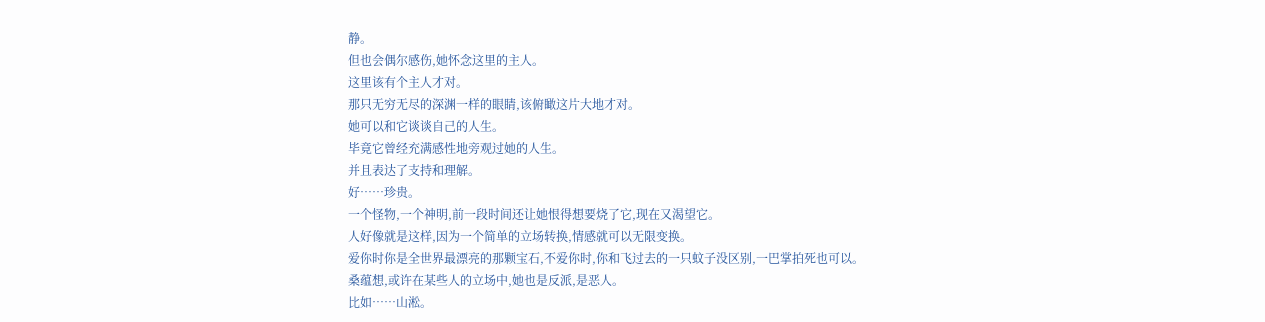静。
但也会偶尔感伤,她怀念这里的主人。
这里该有个主人才对。
那只无穷无尽的深渊一样的眼睛,该俯瞰这片大地才对。
她可以和它谈谈自己的人生。
毕竟它曾经充满感性地旁观过她的人生。
并且表达了支持和理解。
好……珍贵。
一个怪物,一个神明,前一段时间还让她恨得想要烧了它,现在又渴望它。
人好像就是这样,因为一个简单的立场转换,情感就可以无限变换。
爱你时你是全世界最漂亮的那颗宝石,不爱你时,你和飞过去的一只蚊子没区别,一巴掌拍死也可以。
桑蕴想,或许在某些人的立场中,她也是反派,是恶人。
比如……山淞。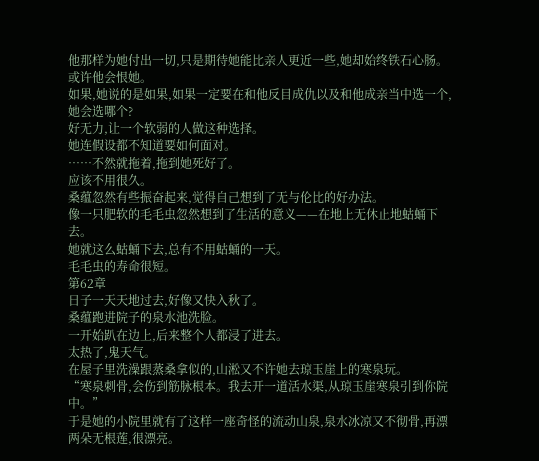他那样为她付出一切,只是期待她能比亲人更近一些,她却始终铁石心肠。
或许他会恨她。
如果,她说的是如果,如果一定要在和他反目成仇以及和他成亲当中选一个,她会选哪个?
好无力,让一个软弱的人做这种选择。
她连假设都不知道要如何面对。
……不然就拖着,拖到她死好了。
应该不用很久。
桑蕴忽然有些振奋起来,觉得自己想到了无与伦比的好办法。
像一只肥软的毛毛虫忽然想到了生活的意义——在地上无休止地蛄蛹下去。
她就这么蛄蛹下去,总有不用蛄蛹的一天。
毛毛虫的寿命很短。
第62章
日子一天天地过去,好像又快入秋了。
桑蕴跑进院子的泉水池洗脸。
一开始趴在边上,后来整个人都浸了进去。
太热了,鬼天气。
在屋子里洗澡跟蒸桑拿似的,山淞又不许她去琼玉崖上的寒泉玩。
“寒泉刺骨,会伤到筋脉根本。我去开一道活水渠,从琼玉崖寒泉引到你院中。”
于是她的小院里就有了这样一座奇怪的流动山泉,泉水冰凉又不彻骨,再漂两朵无根莲,很漂亮。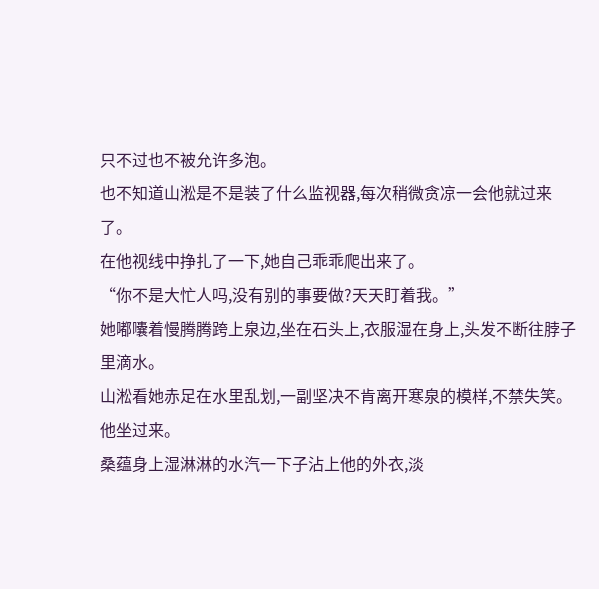只不过也不被允许多泡。
也不知道山淞是不是装了什么监视器,每次稍微贪凉一会他就过来了。
在他视线中挣扎了一下,她自己乖乖爬出来了。
“你不是大忙人吗,没有别的事要做?天天盯着我。”
她嘟囔着慢腾腾跨上泉边,坐在石头上,衣服湿在身上,头发不断往脖子里滴水。
山淞看她赤足在水里乱划,一副坚决不肯离开寒泉的模样,不禁失笑。
他坐过来。
桑蕴身上湿淋淋的水汽一下子沾上他的外衣,淡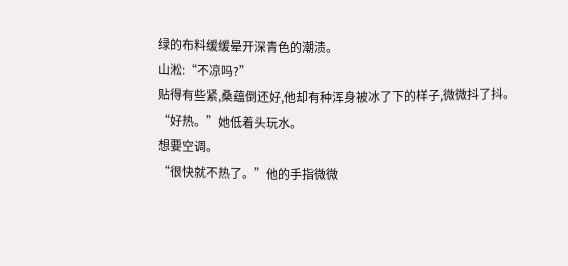绿的布料缓缓晕开深青色的潮渍。
山淞:“不凉吗?”
贴得有些紧,桑蕴倒还好,他却有种浑身被冰了下的样子,微微抖了抖。
“好热。”她低着头玩水。
想要空调。
“很快就不热了。”他的手指微微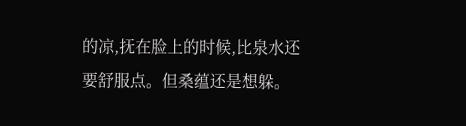的凉,抚在脸上的时候,比泉水还要舒服点。但桑蕴还是想躲。